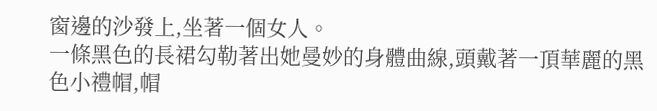窗邊的沙發上,坐著一個女人。
一條黑色的長裙勾勒著出她曼妙的身體曲線,頭戴著一頂華麗的黑色小禮帽,帽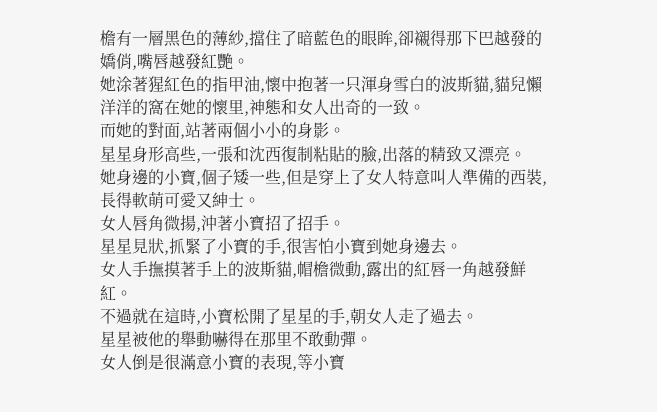檐有一層黑色的薄紗,擋住了暗藍色的眼眸,卻襯得那下巴越發的嬌俏,嘴唇越發紅艷。
她涂著猩紅色的指甲油,懷中抱著一只渾身雪白的波斯貓,貓兒懶洋洋的窩在她的懷里,神態和女人出奇的一致。
而她的對面,站著兩個小小的身影。
星星身形高些,一張和沈西復制粘貼的臉,出落的精致又漂亮。
她身邊的小寶,個子矮一些,但是穿上了女人特意叫人準備的西裝,長得軟萌可愛又紳士。
女人唇角微揚,沖著小寶招了招手。
星星見狀,抓緊了小寶的手,很害怕小寶到她身邊去。
女人手撫摸著手上的波斯貓,帽檐微動,露出的紅唇一角越發鮮紅。
不過就在這時,小寶松開了星星的手,朝女人走了過去。
星星被他的舉動嚇得在那里不敢動彈。
女人倒是很滿意小寶的表現,等小寶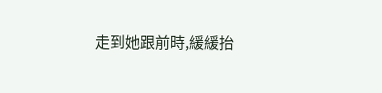走到她跟前時,緩緩抬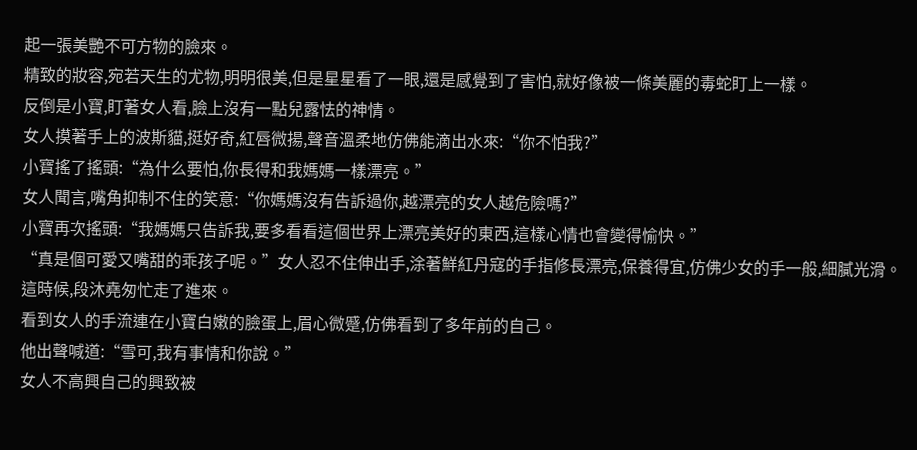起一張美艷不可方物的臉來。
精致的妝容,宛若天生的尤物,明明很美,但是星星看了一眼,還是感覺到了害怕,就好像被一條美麗的毒蛇盯上一樣。
反倒是小寶,盯著女人看,臉上沒有一點兒露怯的神情。
女人摸著手上的波斯貓,挺好奇,紅唇微揚,聲音溫柔地仿佛能滴出水來:“你不怕我?”
小寶搖了搖頭:“為什么要怕,你長得和我媽媽一樣漂亮。”
女人聞言,嘴角抑制不住的笑意:“你媽媽沒有告訴過你,越漂亮的女人越危險嗎?”
小寶再次搖頭:“我媽媽只告訴我,要多看看這個世界上漂亮美好的東西,這樣心情也會變得愉快。”
“真是個可愛又嘴甜的乖孩子呢。”女人忍不住伸出手,涂著鮮紅丹寇的手指修長漂亮,保養得宜,仿佛少女的手一般,細膩光滑。
這時候,段沐堯匆忙走了進來。
看到女人的手流連在小寶白嫩的臉蛋上,眉心微蹙,仿佛看到了多年前的自己。
他出聲喊道:“雪可,我有事情和你說。”
女人不高興自己的興致被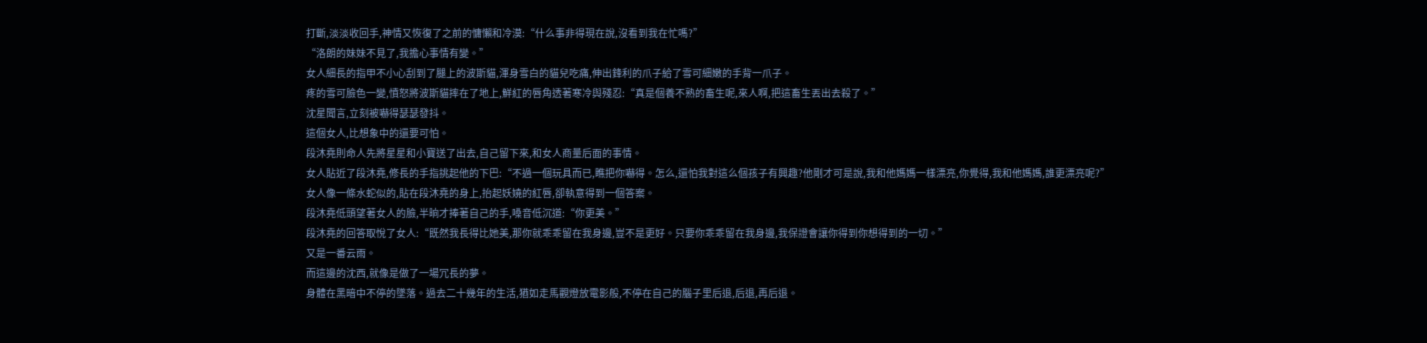打斷,淡淡收回手,神情又恢復了之前的慵懶和冷漠:“什么事非得現在說,沒看到我在忙嗎?”
“洛朗的妹妹不見了,我擔心事情有變。”
女人細長的指甲不小心刮到了腿上的波斯貓,渾身雪白的貓兒吃痛,伸出鋒利的爪子給了雪可細嫩的手背一爪子。
疼的雪可臉色一變,憤怒將波斯貓摔在了地上,鮮紅的唇角透著寒冷與殘忍:“真是個養不熟的畜生呢,來人啊,把這畜生丟出去殺了。”
沈星聞言,立刻被嚇得瑟瑟發抖。
這個女人,比想象中的還要可怕。
段沐堯則命人先將星星和小寶送了出去,自己留下來,和女人商量后面的事情。
女人貼近了段沐堯,修長的手指挑起他的下巴:“不過一個玩具而已,瞧把你嚇得。怎么,還怕我對這么個孩子有興趣?他剛才可是說,我和他媽媽一樣漂亮,你覺得,我和他媽媽,誰更漂亮呢?”
女人像一條水蛇似的,貼在段沐堯的身上,抬起妖嬈的紅唇,卻執意得到一個答案。
段沐堯低頭望著女人的臉,半晌才捧著自己的手,嗓音低沉道:“你更美。”
段沐堯的回答取悅了女人:“既然我長得比她美,那你就乖乖留在我身邊,豈不是更好。只要你乖乖留在我身邊,我保證會讓你得到你想得到的一切。”
又是一番云雨。
而這邊的沈西,就像是做了一場冗長的夢。
身體在黑暗中不停的墜落。過去二十幾年的生活,猶如走馬觀燈放電影般,不停在自己的腦子里后退,后退,再后退。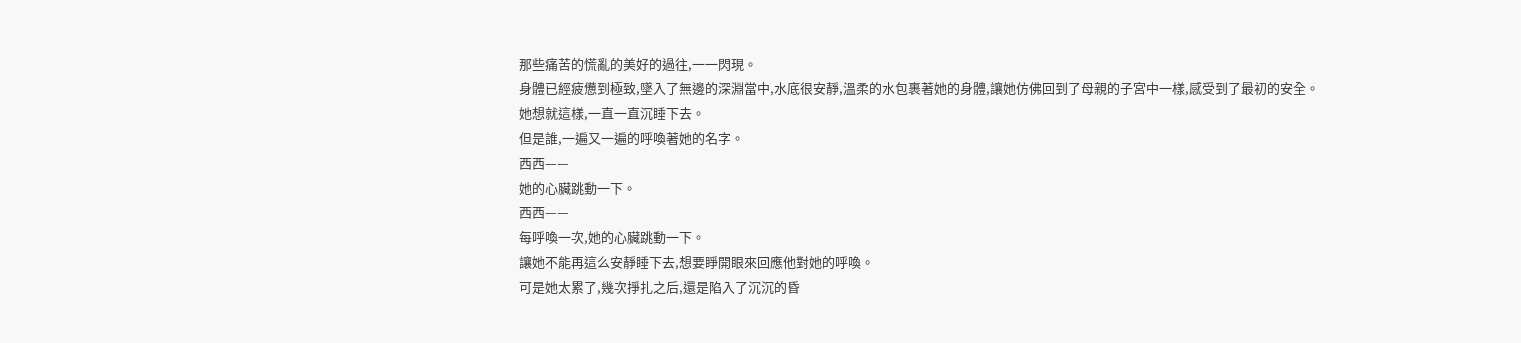那些痛苦的慌亂的美好的過往,一一閃現。
身體已經疲憊到極致,墜入了無邊的深淵當中,水底很安靜,溫柔的水包裹著她的身體,讓她仿佛回到了母親的子宮中一樣,感受到了最初的安全。
她想就這樣,一直一直沉睡下去。
但是誰,一遍又一遍的呼喚著她的名字。
西西——
她的心臟跳動一下。
西西——
每呼喚一次,她的心臟跳動一下。
讓她不能再這么安靜睡下去,想要睜開眼來回應他對她的呼喚。
可是她太累了,幾次掙扎之后,還是陷入了沉沉的昏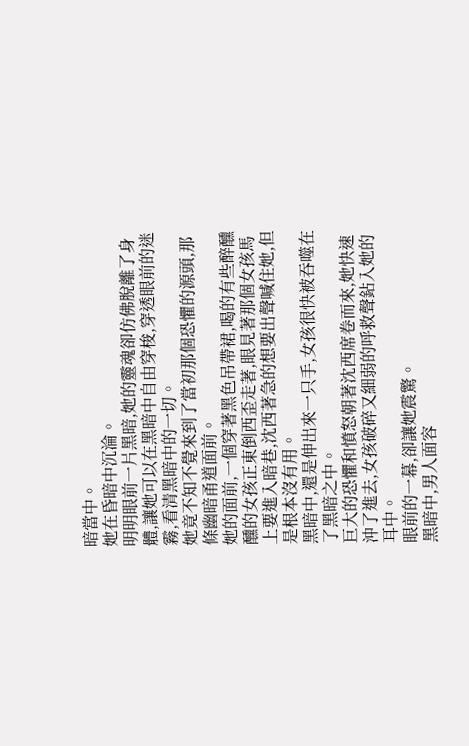暗當中。
她在昏暗中沉淪。
明明眼前一片黑暗,她的靈魂卻仿佛脫離了身體,讓她可以在黑暗中自由穿梭,穿透眼前的迷霧,看清黑暗中的一切。
她竟不知不覺來到了當初那個恐懼的源頭,那條幽暗甬道面前。
她的面前,一個穿著黑色吊帶裙,喝的有些醉醺醺的女孩正東倒西歪走著,眼見著那個女孩馬上要進入暗巷,沈西著急的想要出聲喊住她,但是根本沒有用。
黑暗中,還是伸出來一只手,女孩很快被吞噬在了黑暗之中。
巨大的恐懼和憤怒朝著沈西席卷而來,她快速沖了進去,女孩破碎又細弱的呼救聲鉆入她的耳中。
眼前的一幕,卻讓她震驚。
黑暗中,男人面容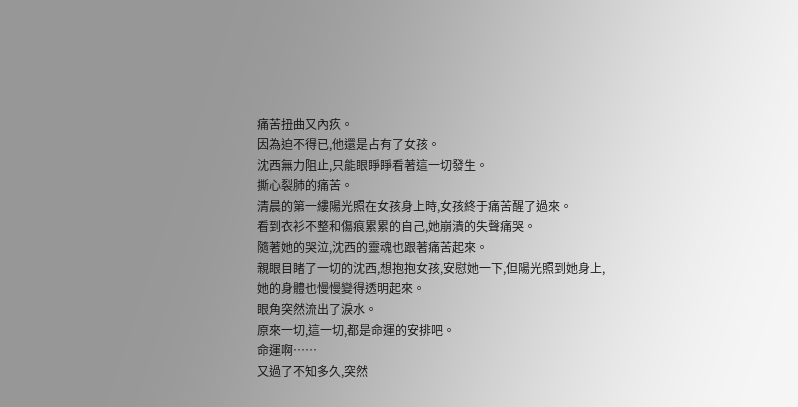痛苦扭曲又內疚。
因為迫不得已,他還是占有了女孩。
沈西無力阻止,只能眼睜睜看著這一切發生。
撕心裂肺的痛苦。
清晨的第一縷陽光照在女孩身上時,女孩終于痛苦醒了過來。
看到衣衫不整和傷痕累累的自己,她崩潰的失聲痛哭。
隨著她的哭泣,沈西的靈魂也跟著痛苦起來。
親眼目睹了一切的沈西,想抱抱女孩,安慰她一下,但陽光照到她身上,她的身體也慢慢變得透明起來。
眼角突然流出了淚水。
原來一切,這一切,都是命運的安排吧。
命運啊……
又過了不知多久,突然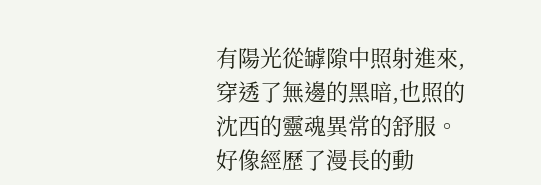有陽光從罅隙中照射進來,穿透了無邊的黑暗,也照的沈西的靈魂異常的舒服。
好像經歷了漫長的動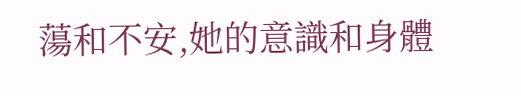蕩和不安,她的意識和身體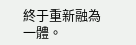終于重新融為一體。